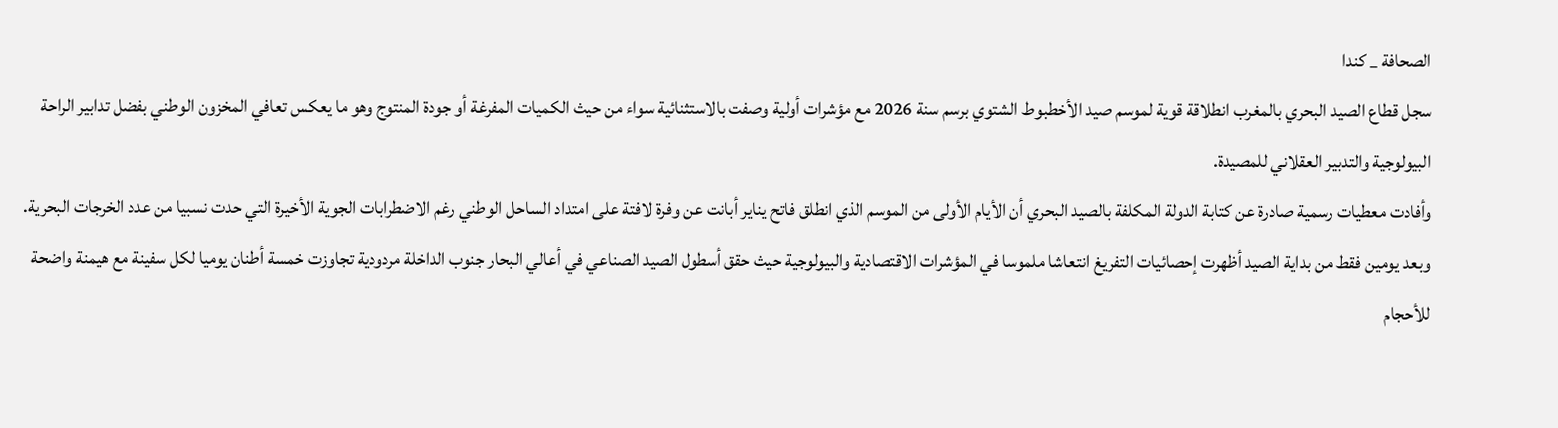الصحافة _ كندا
سجل قطاع الصيد البحري بالمغرب انطلاقة قوية لموسم صيد الأخطبوط الشتوي برسم سنة 2026 مع مؤشرات أولية وصفت بالاستثنائية سواء من حيث الكميات المفرغة أو جودة المنتوج وهو ما يعكس تعافي المخزون الوطني بفضل تدابير الراحة البيولوجية والتدبير العقلاني للمصيدة.
وأفادت معطيات رسمية صادرة عن كتابة الدولة المكلفة بالصيد البحري أن الأيام الأولى من الموسم الذي انطلق فاتح يناير أبانت عن وفرة لافتة على امتداد الساحل الوطني رغم الاضطرابات الجوية الأخيرة التي حدت نسبيا من عدد الخرجات البحرية.
وبعد يومين فقط من بداية الصيد أظهرت إحصائيات التفريغ انتعاشا ملموسا في المؤشرات الاقتصادية والبيولوجية حيث حقق أسطول الصيد الصناعي في أعالي البحار جنوب الداخلة مردودية تجاوزت خمسة أطنان يوميا لكل سفينة مع هيمنة واضحة للأحجام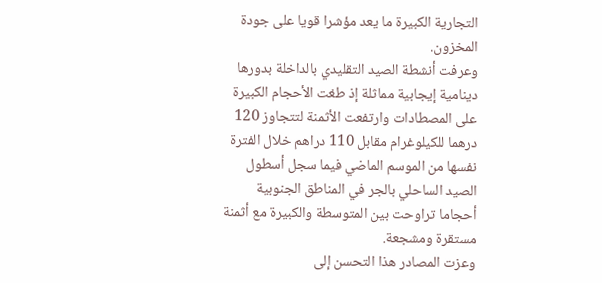التجارية الكبيرة ما يعد مؤشرا قويا على جودة المخزون.
وعرفت أنشطة الصيد التقليدي بالداخلة بدورها دينامية إيجابية مماثلة إذ طغت الأحجام الكبيرة على المصطادات وارتفعت الأثمنة لتتجاوز 120 درهما للكيلوغرام مقابل 110 دراهم خلال الفترة نفسها من الموسم الماضي فيما سجل أسطول الصيد الساحلي بالجر في المناطق الجنوبية أحجاما تراوحت بين المتوسطة والكبيرة مع أثمنة مستقرة ومشجعة.
وعزت المصادر هذا التحسن إلى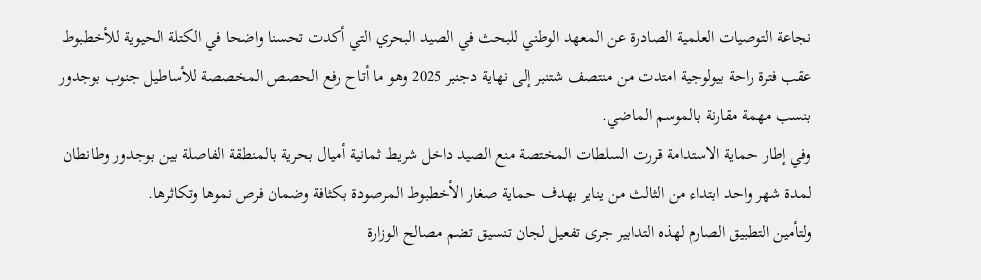نجاعة التوصيات العلمية الصادرة عن المعهد الوطني للبحث في الصيد البحري التي أكدت تحسنا واضحا في الكتلة الحيوية للأخطبوط عقب فترة راحة بيولوجية امتدت من منتصف شتنبر إلى نهاية دجنبر 2025 وهو ما أتاح رفع الحصص المخصصة للأساطيل جنوب بوجدور بنسب مهمة مقارنة بالموسم الماضي.
وفي إطار حماية الاستدامة قررت السلطات المختصة منع الصيد داخل شريط ثمانية أميال بحرية بالمنطقة الفاصلة بين بوجدور وطانطان لمدة شهر واحد ابتداء من الثالث من يناير بهدف حماية صغار الأخطبوط المرصودة بكثافة وضمان فرص نموها وتكاثرها.
ولتأمين التطبيق الصارم لهذه التدابير جرى تفعيل لجان تنسيق تضم مصالح الوزارة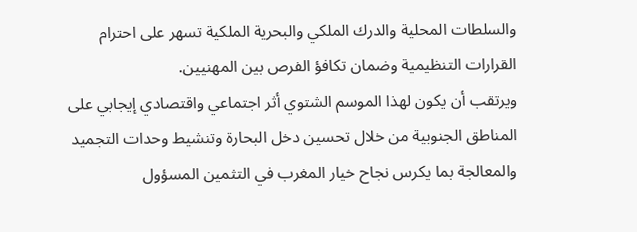والسلطات المحلية والدرك الملكي والبحرية الملكية تسهر على احترام القرارات التنظيمية وضمان تكافؤ الفرص بين المهنيين.
ويرتقب أن يكون لهذا الموسم الشتوي أثر اجتماعي واقتصادي إيجابي على المناطق الجنوبية من خلال تحسين دخل البحارة وتنشيط وحدات التجميد والمعالجة بما يكرس نجاح خيار المغرب في التثمين المسؤول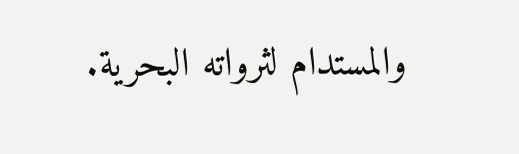والمستدام لثرواته البحرية.